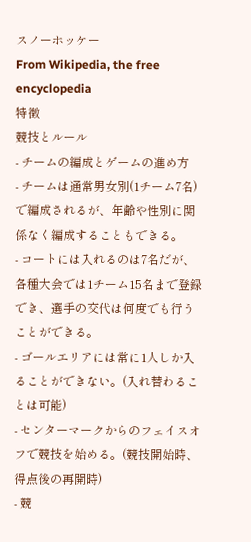スノーホッケー
From Wikipedia, the free encyclopedia
特徴
競技とルール
- チームの編成とゲームの進め方
- チームは通常男女別(1チーム7名)で編成されるが、年齢や性別に関係なく編成することもできる。
- コートには入れるのは7名だが、各種大会では1チーム15名まで登録でき、選手の交代は何度でも行うことができる。
- ゴールエリアには常に1人しか入ることができない。(入れ替わることは可能)
- センターマークからのフェイスオフで競技を始める。(競技開始時、得点後の再開時)
- 競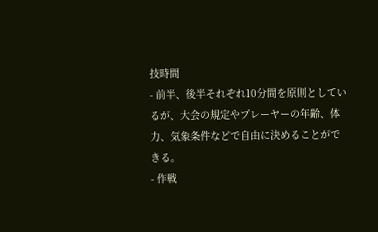技時間
- 前半、後半それぞれ10分間を原則としているが、大会の規定やプレーヤーの年齢、体力、気象条件などで自由に決めることができる。
- 作戦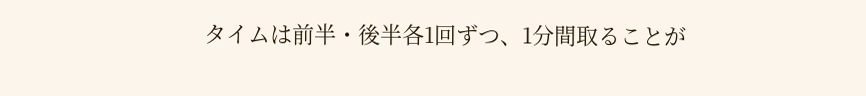タイムは前半・後半各1回ずつ、1分間取ることが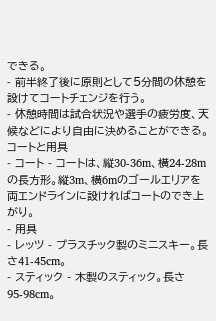できる。
- 前半終了後に原則として5分間の休憩を設けてコートチェンジを行う。
- 休憩時間は試合状況や選手の疲労度、天候などにより自由に決めることができる。
コートと用具
- コート - コートは、縦30-36m、横24-28mの長方形。縦3m、横6mのゴールエリアを両エンドラインに設ければコートのでき上がり。
- 用具
- レッツ - プラスチック製のミニスキー。長さ41-45cm。
- スティック - 木製のスティック。長さ95-98cm。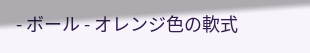- ボール - オレンジ色の軟式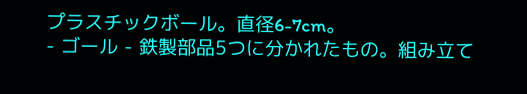プラスチックボール。直径6-7cm。
- ゴール - 鉄製部品5つに分かれたもの。組み立て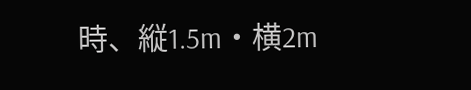時、縦1.5m・横2m